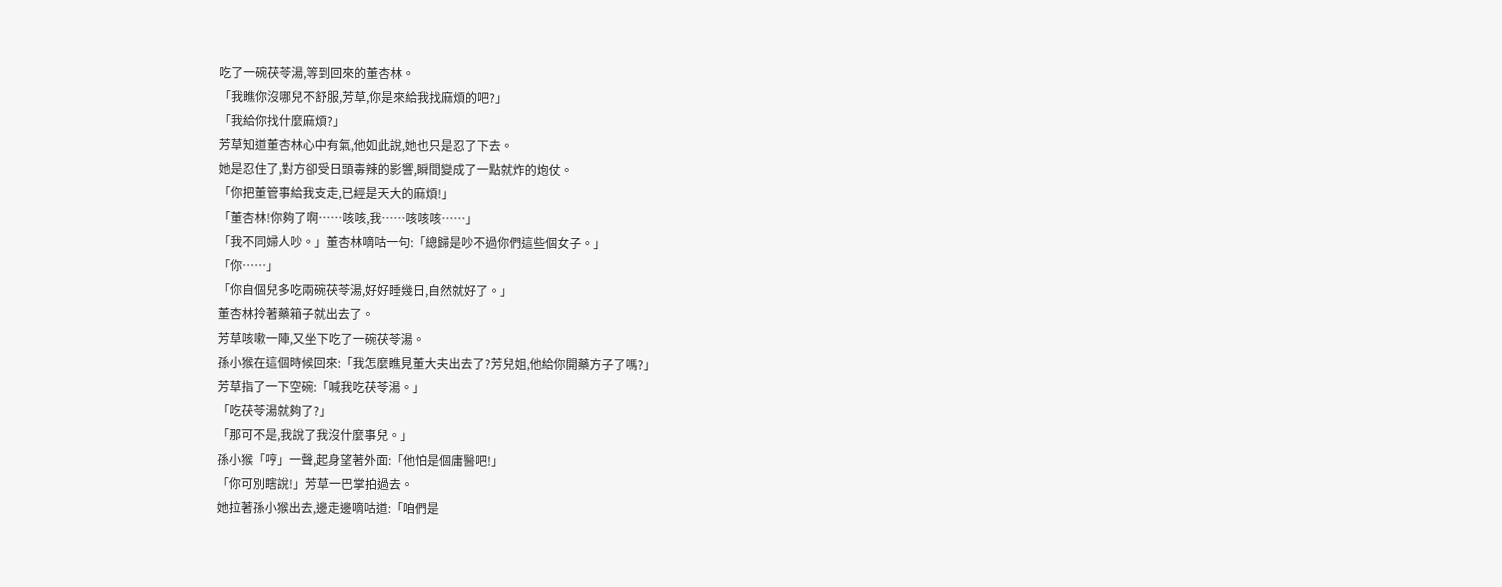吃了一碗茯苓湯,等到回來的董杏林。
「我瞧你沒哪兒不舒服,芳草,你是來給我找麻煩的吧?」
「我給你找什麼麻煩?」
芳草知道董杏林心中有氣,他如此說,她也只是忍了下去。
她是忍住了,對方卻受日頭毒辣的影響,瞬間變成了一點就炸的炮仗。
「你把董管事給我支走,已經是天大的麻煩!」
「董杏林!你夠了啊……咳咳,我……咳咳咳……」
「我不同婦人吵。」董杏林嘀咕一句:「總歸是吵不過你們這些個女子。」
「你……」
「你自個兒多吃兩碗茯苓湯,好好睡幾日,自然就好了。」
董杏林拎著藥箱子就出去了。
芳草咳嗽一陣,又坐下吃了一碗茯苓湯。
孫小猴在這個時候回來:「我怎麼瞧見董大夫出去了?芳兒姐,他給你開藥方子了嗎?」
芳草指了一下空碗:「喊我吃茯苓湯。」
「吃茯苓湯就夠了?」
「那可不是,我說了我沒什麼事兒。」
孫小猴「哼」一聲,起身望著外面:「他怕是個庸醫吧!」
「你可別瞎說!」芳草一巴掌拍過去。
她拉著孫小猴出去,邊走邊嘀咕道:「咱們是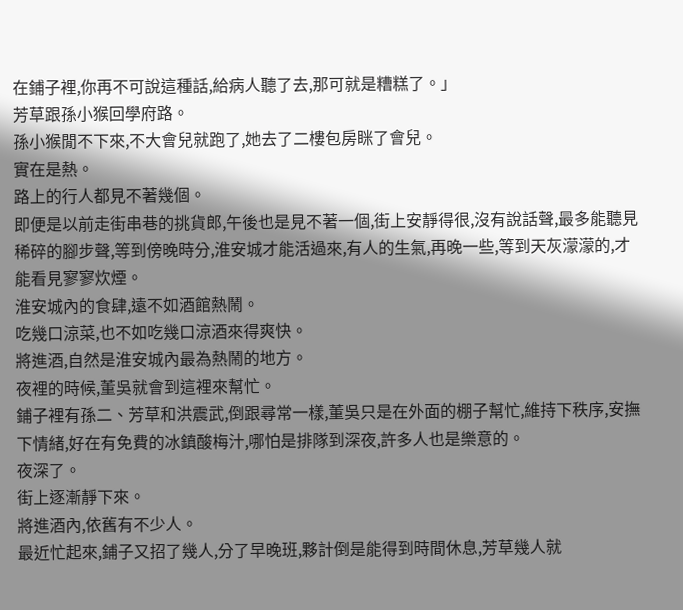在鋪子裡,你再不可說這種話,給病人聽了去,那可就是糟糕了。」
芳草跟孫小猴回學府路。
孫小猴閒不下來,不大會兒就跑了,她去了二樓包房眯了會兒。
實在是熱。
路上的行人都見不著幾個。
即便是以前走街串巷的挑貨郎,午後也是見不著一個,街上安靜得很,沒有說話聲,最多能聽見稀碎的腳步聲,等到傍晚時分,淮安城才能活過來,有人的生氣,再晚一些,等到天灰濛濛的,才能看見寥寥炊煙。
淮安城內的食肆,遠不如酒館熱鬧。
吃幾口涼菜,也不如吃幾口涼酒來得爽快。
將進酒,自然是淮安城內最為熱鬧的地方。
夜裡的時候,董吳就會到這裡來幫忙。
鋪子裡有孫二、芳草和洪震武,倒跟尋常一樣,董吳只是在外面的棚子幫忙,維持下秩序,安撫下情緒,好在有免費的冰鎮酸梅汁,哪怕是排隊到深夜,許多人也是樂意的。
夜深了。
街上逐漸靜下來。
將進酒內,依舊有不少人。
最近忙起來,鋪子又招了幾人,分了早晚班,夥計倒是能得到時間休息,芳草幾人就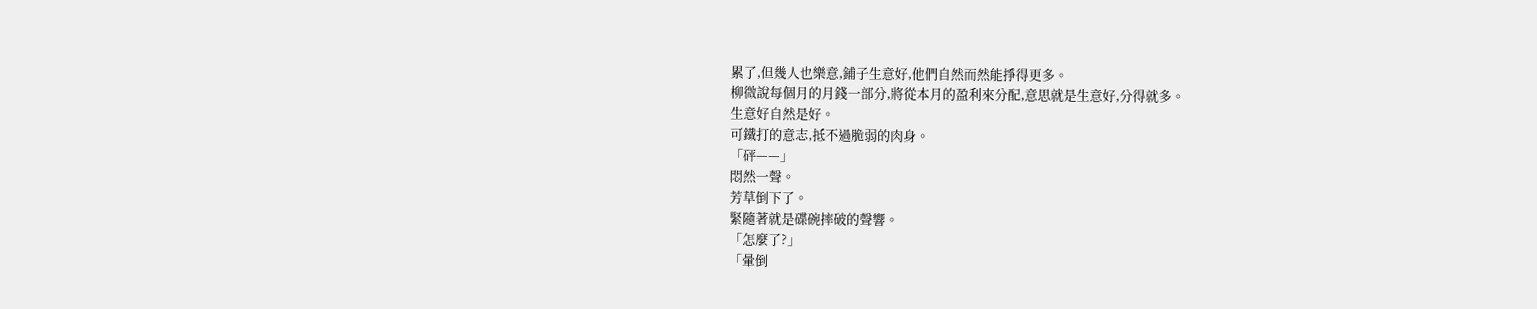累了,但幾人也樂意,鋪子生意好,他們自然而然能掙得更多。
柳微說每個月的月錢一部分,將從本月的盈利來分配,意思就是生意好,分得就多。
生意好自然是好。
可鐵打的意志,抵不過脆弱的肉身。
「砰——」
悶然一聲。
芳草倒下了。
緊隨著就是碟碗摔破的聲響。
「怎麼了?」
「暈倒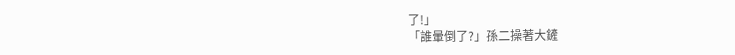了!」
「誰暈倒了?」孫二操著大鏟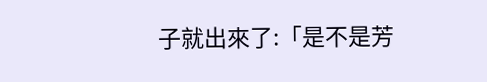子就出來了:「是不是芳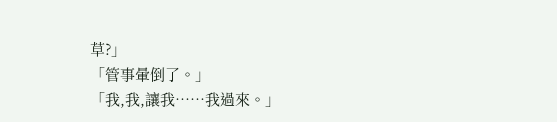草?」
「管事暈倒了。」
「我,我,讓我……我過來。」